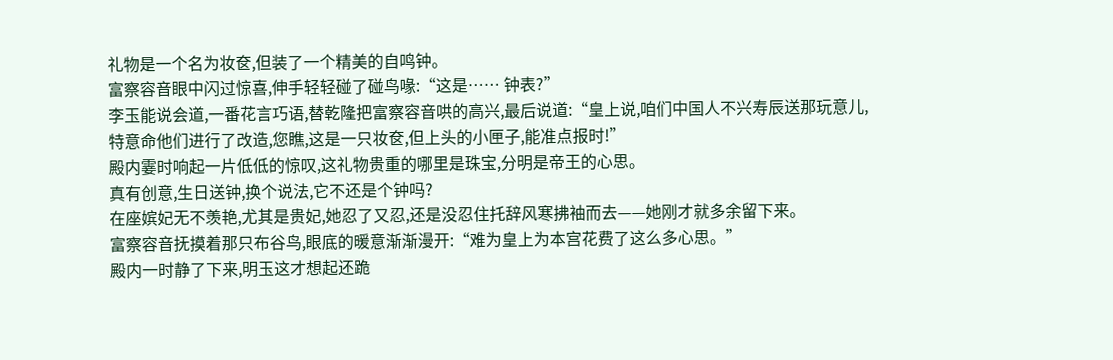礼物是一个名为妆奁,但装了一个精美的自鸣钟。
富察容音眼中闪过惊喜,伸手轻轻碰了碰鸟喙:“这是…… 钟表?”
李玉能说会道,一番花言巧语,替乾隆把富察容音哄的高兴,最后说道:“皇上说,咱们中国人不兴寿辰送那玩意儿,特意命他们进行了改造,您瞧,这是一只妆奁,但上头的小匣子,能准点报时!”
殿内霎时响起一片低低的惊叹,这礼物贵重的哪里是珠宝,分明是帝王的心思。
真有创意,生日送钟,换个说法,它不还是个钟吗?
在座嫔妃无不羡艳,尤其是贵妃,她忍了又忍,还是没忍住托辞风寒拂袖而去——她刚才就多余留下来。
富察容音抚摸着那只布谷鸟,眼底的暖意渐渐漫开:“难为皇上为本宫花费了这么多心思。”
殿内一时静了下来,明玉这才想起还跪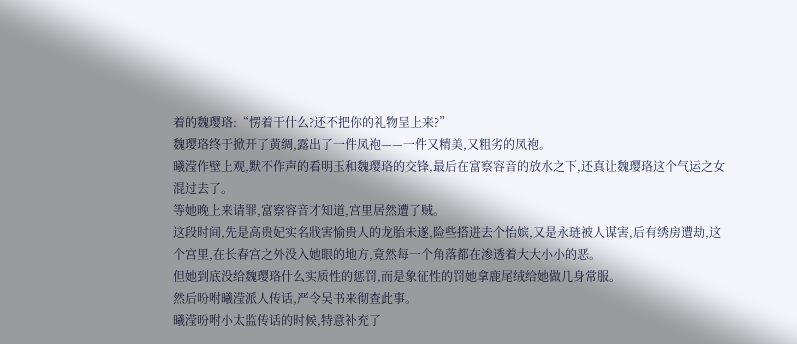着的魏璎珞:“愣着干什么?还不把你的礼物呈上来?”
魏璎珞终于掀开了黄绸,露出了一件凤袍——一件又精美,又粗劣的凤袍。
曦滢作壁上观,默不作声的看明玉和魏璎珞的交锋,最后在富察容音的放水之下,还真让魏璎珞这个气运之女混过去了。
等她晚上来请罪,富察容音才知道,宫里居然遭了贼。
这段时间,先是高贵妃实名戕害愉贵人的龙胎未遂,险些搭进去个怡嫔,又是永琏被人谋害,后有绣房遭劫,这个宫里,在长春宫之外没入她眼的地方,竟然每一个角落都在渗透着大大小小的恶。
但她到底没给魏璎珞什么实质性的惩罚,而是象征性的罚她拿鹿尾绒给她做几身常服。
然后吩咐曦滢派人传话,严令吴书来彻查此事。
曦滢吩咐小太监传话的时候,特意补充了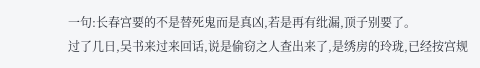一句:长春宫要的不是替死鬼而是真凶,若是再有纰漏,顶子别要了。
过了几日,吴书来过来回话,说是偷窃之人查出来了,是绣房的玲珑,已经按宫规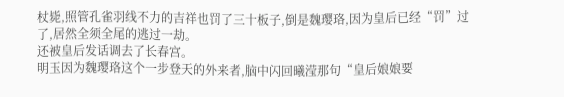杖毙,照管孔雀羽线不力的吉祥也罚了三十板子,倒是魏璎珞,因为皇后已经“罚”过了,居然全须全尾的逃过一劫。
还被皇后发话调去了长春宫。
明玉因为魏璎珞这个一步登天的外来者,脑中闪回曦滢那句“皇后娘娘要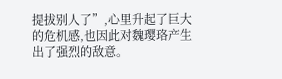提拔别人了”,心里升起了巨大的危机感,也因此对魏璎珞产生出了强烈的敌意。